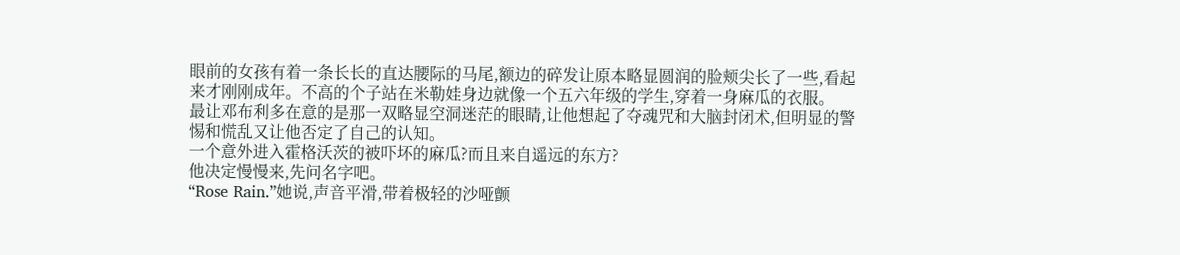眼前的女孩有着一条长长的直达腰际的马尾,额边的碎发让原本略显圆润的脸颊尖长了一些,看起来才刚刚成年。不高的个子站在米勒娃身边就像一个五六年级的学生,穿着一身麻瓜的衣服。
最让邓布利多在意的是那一双略显空洞迷茫的眼睛,让他想起了夺魂咒和大脑封闭术,但明显的警惕和慌乱又让他否定了自己的认知。
一个意外进入霍格沃茨的被吓坏的麻瓜?而且来自遥远的东方?
他决定慢慢来,先问名字吧。
“Rose Rain.”她说,声音平滑,带着极轻的沙哑颤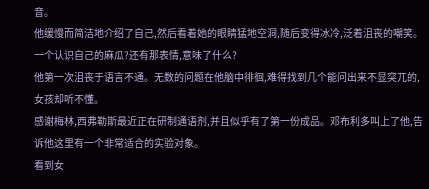音。
他缓慢而简洁地介绍了自己,然后看着她的眼睛猛地空洞,随后变得冰冷,泛着沮丧的嘲笑。
一个认识自己的麻瓜?还有那表情,意味了什么?
他第一次沮丧于语言不通。无数的问题在他脑中徘徊,难得找到几个能问出来不显突兀的,女孩却听不懂。
感谢梅林,西弗勒斯最近正在研制通语剂,并且似乎有了第一份成品。邓布利多叫上了他,告诉他这里有一个非常适合的实验对象。
看到女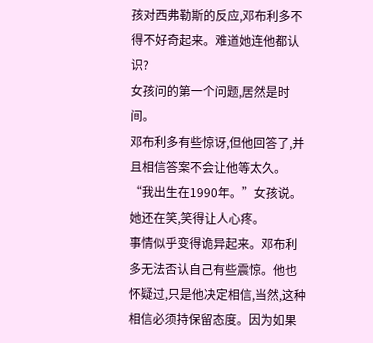孩对西弗勒斯的反应,邓布利多不得不好奇起来。难道她连他都认识?
女孩问的第一个问题,居然是时间。
邓布利多有些惊讶,但他回答了,并且相信答案不会让他等太久。
“我出生在1990年。”女孩说。她还在笑,笑得让人心疼。
事情似乎变得诡异起来。邓布利多无法否认自己有些震惊。他也怀疑过,只是他决定相信,当然,这种相信必须持保留态度。因为如果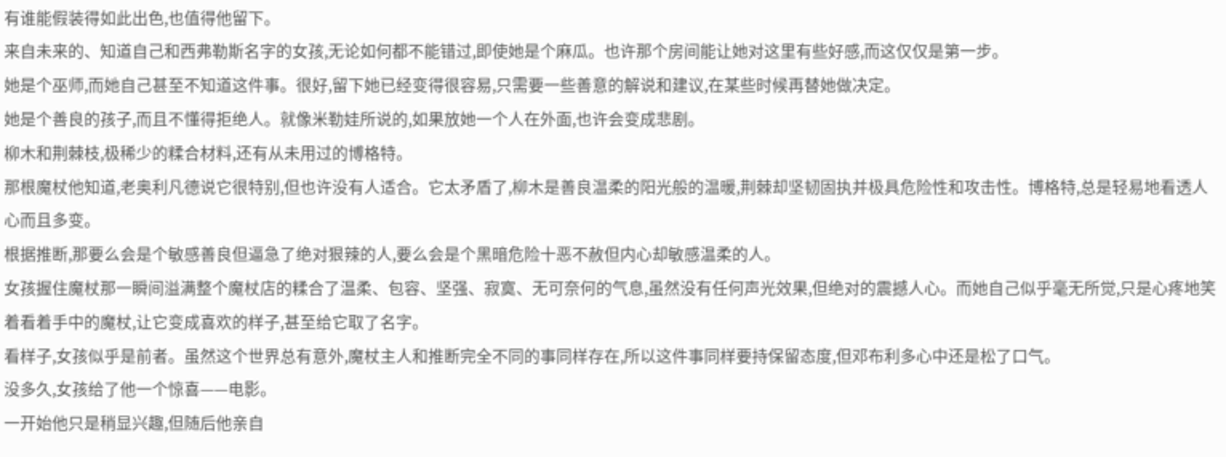有谁能假装得如此出色,也值得他留下。
来自未来的、知道自己和西弗勒斯名字的女孩,无论如何都不能错过,即使她是个麻瓜。也许那个房间能让她对这里有些好感,而这仅仅是第一步。
她是个巫师,而她自己甚至不知道这件事。很好,留下她已经变得很容易,只需要一些善意的解说和建议,在某些时候再替她做决定。
她是个善良的孩子,而且不懂得拒绝人。就像米勒娃所说的,如果放她一个人在外面,也许会变成悲剧。
柳木和荆棘枝,极稀少的糅合材料,还有从未用过的博格特。
那根魔杖他知道,老奥利凡德说它很特别,但也许没有人适合。它太矛盾了,柳木是善良温柔的阳光般的温暖,荆棘却坚韧固执并极具危险性和攻击性。博格特,总是轻易地看透人心而且多变。
根据推断,那要么会是个敏感善良但逼急了绝对狠辣的人,要么会是个黑暗危险十恶不赦但内心却敏感温柔的人。
女孩握住魔杖那一瞬间溢满整个魔杖店的糅合了温柔、包容、坚强、寂寞、无可奈何的气息,虽然没有任何声光效果,但绝对的震撼人心。而她自己似乎毫无所觉,只是心疼地笑着看着手中的魔杖,让它变成喜欢的样子,甚至给它取了名字。
看样子,女孩似乎是前者。虽然这个世界总有意外,魔杖主人和推断完全不同的事同样存在,所以这件事同样要持保留态度,但邓布利多心中还是松了口气。
没多久,女孩给了他一个惊喜——电影。
一开始他只是稍显兴趣,但随后他亲自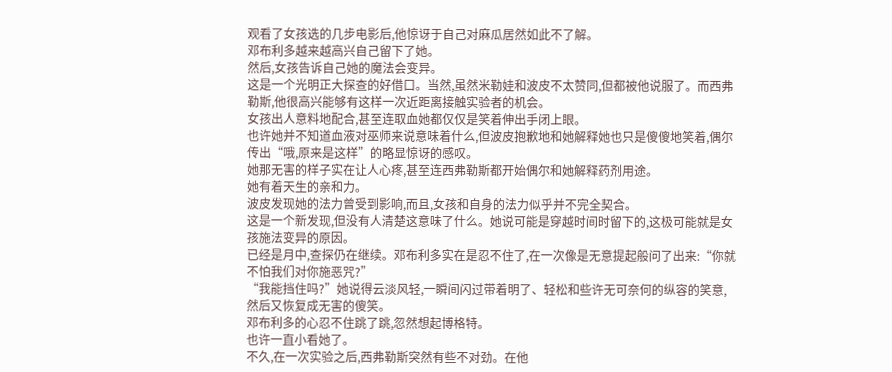观看了女孩选的几步电影后,他惊讶于自己对麻瓜居然如此不了解。
邓布利多越来越高兴自己留下了她。
然后,女孩告诉自己她的魔法会变异。
这是一个光明正大探查的好借口。当然,虽然米勒娃和波皮不太赞同,但都被他说服了。而西弗勒斯,他很高兴能够有这样一次近距离接触实验者的机会。
女孩出人意料地配合,甚至连取血她都仅仅是笑着伸出手闭上眼。
也许她并不知道血液对巫师来说意味着什么,但波皮抱歉地和她解释她也只是傻傻地笑着,偶尔传出“哦,原来是这样”的略显惊讶的感叹。
她那无害的样子实在让人心疼,甚至连西弗勒斯都开始偶尔和她解释药剂用途。
她有着天生的亲和力。
波皮发现她的法力曾受到影响,而且,女孩和自身的法力似乎并不完全契合。
这是一个新发现,但没有人清楚这意味了什么。她说可能是穿越时间时留下的,这极可能就是女孩施法变异的原因。
已经是月中,查探仍在继续。邓布利多实在是忍不住了,在一次像是无意提起般问了出来:“你就不怕我们对你施恶咒?”
“我能挡住吗?”她说得云淡风轻,一瞬间闪过带着明了、轻松和些许无可奈何的纵容的笑意,然后又恢复成无害的傻笑。
邓布利多的心忍不住跳了跳,忽然想起博格特。
也许一直小看她了。
不久,在一次实验之后,西弗勒斯突然有些不对劲。在他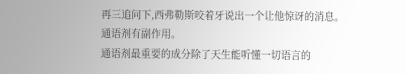再三追问下,西弗勒斯咬着牙说出一个让他惊讶的消息。
通语剂有副作用。
通语剂最重要的成分除了天生能听懂一切语言的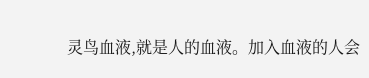灵鸟血液,就是人的血液。加入血液的人会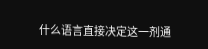什么语言直接决定这一剂通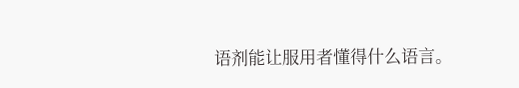语剂能让服用者懂得什么语言。